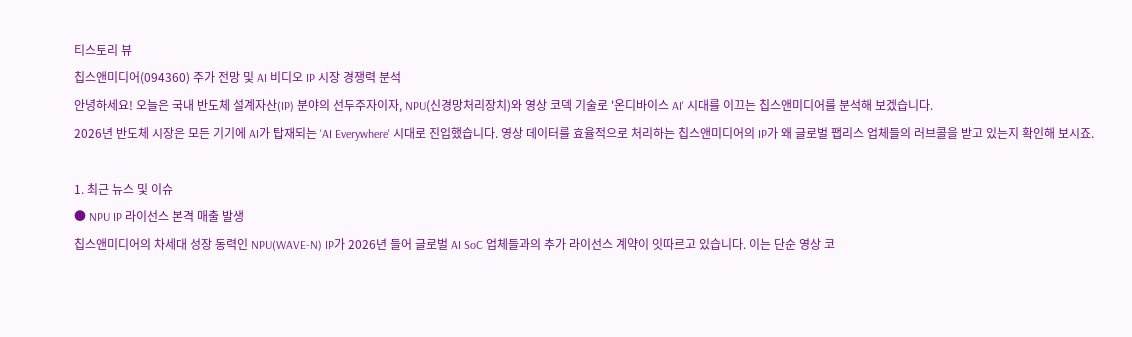티스토리 뷰
칩스앤미디어(094360) 주가 전망 및 AI 비디오 IP 시장 경쟁력 분석
안녕하세요! 오늘은 국내 반도체 설계자산(IP) 분야의 선두주자이자, NPU(신경망처리장치)와 영상 코덱 기술로 '온디바이스 AI' 시대를 이끄는 칩스앤미디어를 분석해 보겠습니다.
2026년 반도체 시장은 모든 기기에 AI가 탑재되는 'AI Everywhere' 시대로 진입했습니다. 영상 데이터를 효율적으로 처리하는 칩스앤미디어의 IP가 왜 글로벌 팹리스 업체들의 러브콜을 받고 있는지 확인해 보시죠.

1. 최근 뉴스 및 이슈
● NPU IP 라이선스 본격 매출 발생
칩스앤미디어의 차세대 성장 동력인 NPU(WAVE-N) IP가 2026년 들어 글로벌 AI SoC 업체들과의 추가 라이선스 계약이 잇따르고 있습니다. 이는 단순 영상 코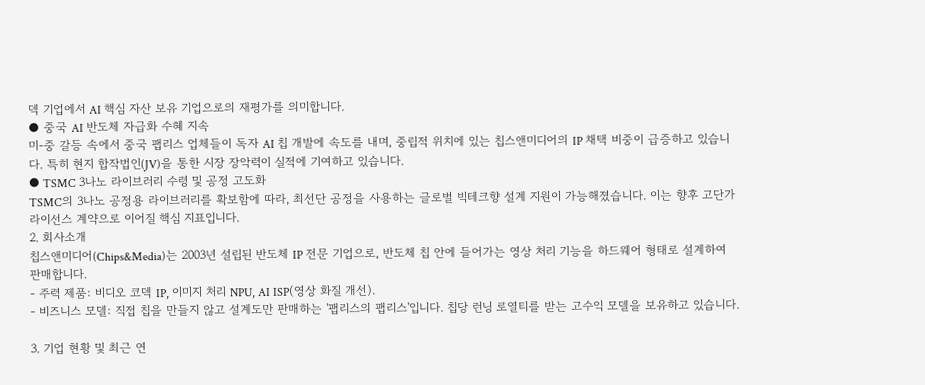덱 기업에서 AI 핵심 자산 보유 기업으로의 재평가를 의미합니다.
● 중국 AI 반도체 자급화 수혜 지속
미-중 갈등 속에서 중국 팹리스 업체들이 독자 AI 칩 개발에 속도를 내며, 중립적 위치에 있는 칩스앤미디어의 IP 채택 비중이 급증하고 있습니다. 특히 현지 합작법인(JV)을 통한 시장 장악력이 실적에 기여하고 있습니다.
● TSMC 3나노 라이브러리 수령 및 공정 고도화
TSMC의 3나노 공정용 라이브러리를 확보함에 따라, 최선단 공정을 사용하는 글로벌 빅테크향 설계 지원이 가능해졌습니다. 이는 향후 고단가 라이선스 계약으로 이어질 핵심 지표입니다.
2. 회사소개
칩스앤미디어(Chips&Media)는 2003년 설립된 반도체 IP 전문 기업으로, 반도체 칩 안에 들어가는 영상 처리 기능을 하드웨어 형태로 설계하여 판매합니다.
- 주력 제품: 비디오 코덱 IP, 이미지 처리 NPU, AI ISP(영상 화질 개선).
- 비즈니스 모델: 직접 칩을 만들지 않고 설계도만 판매하는 '팹리스의 팹리스'입니다. 칩당 런닝 로열티를 받는 고수익 모델을 보유하고 있습니다.

3. 기업 현황 및 최근 연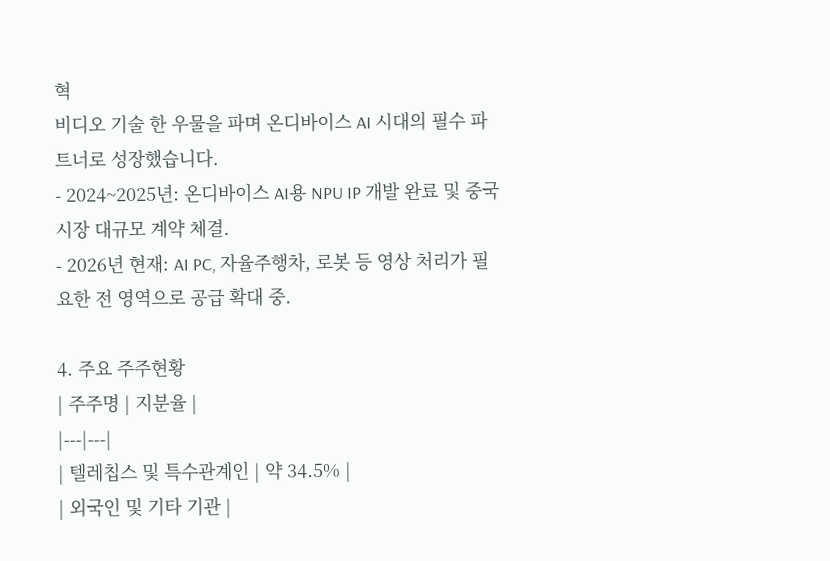혁
비디오 기술 한 우물을 파며 온디바이스 AI 시대의 필수 파트너로 성장했습니다.
- 2024~2025년: 온디바이스 AI용 NPU IP 개발 완료 및 중국 시장 대규모 계약 체결.
- 2026년 현재: AI PC, 자율주행차, 로봇 등 영상 처리가 필요한 전 영역으로 공급 확대 중.

4. 주요 주주현황
| 주주명 | 지분율 |
|---|---|
| 텔레칩스 및 특수관계인 | 약 34.5% |
| 외국인 및 기타 기관 |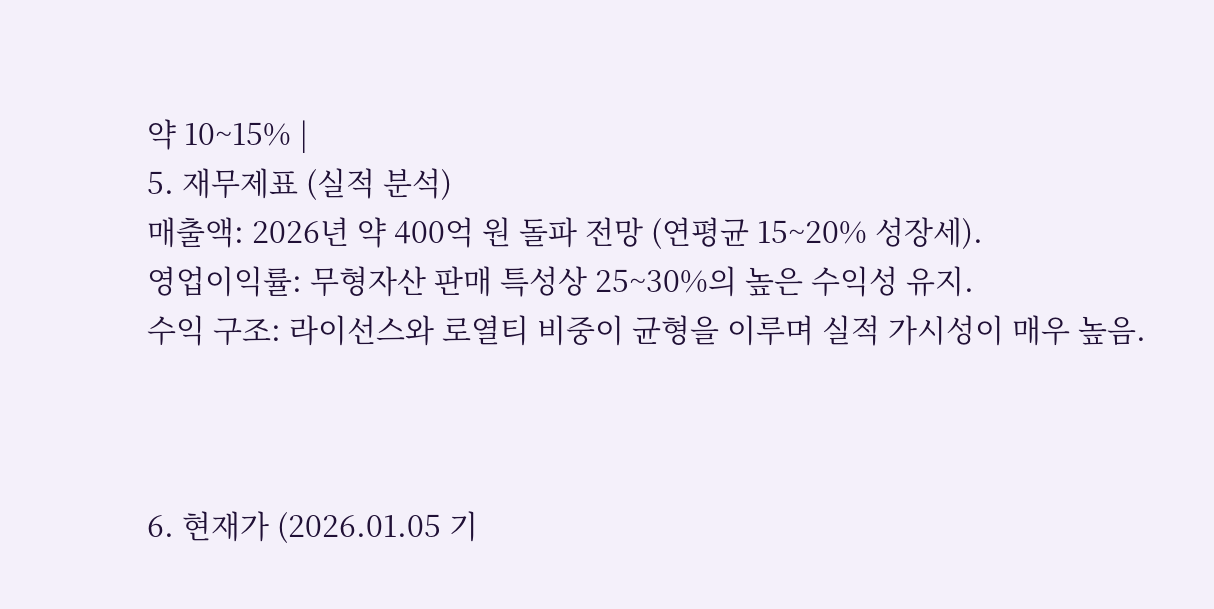약 10~15% |
5. 재무제표 (실적 분석)
매출액: 2026년 약 400억 원 돌파 전망 (연평균 15~20% 성장세).
영업이익률: 무형자산 판매 특성상 25~30%의 높은 수익성 유지.
수익 구조: 라이선스와 로열티 비중이 균형을 이루며 실적 가시성이 매우 높음.



6. 현재가 (2026.01.05 기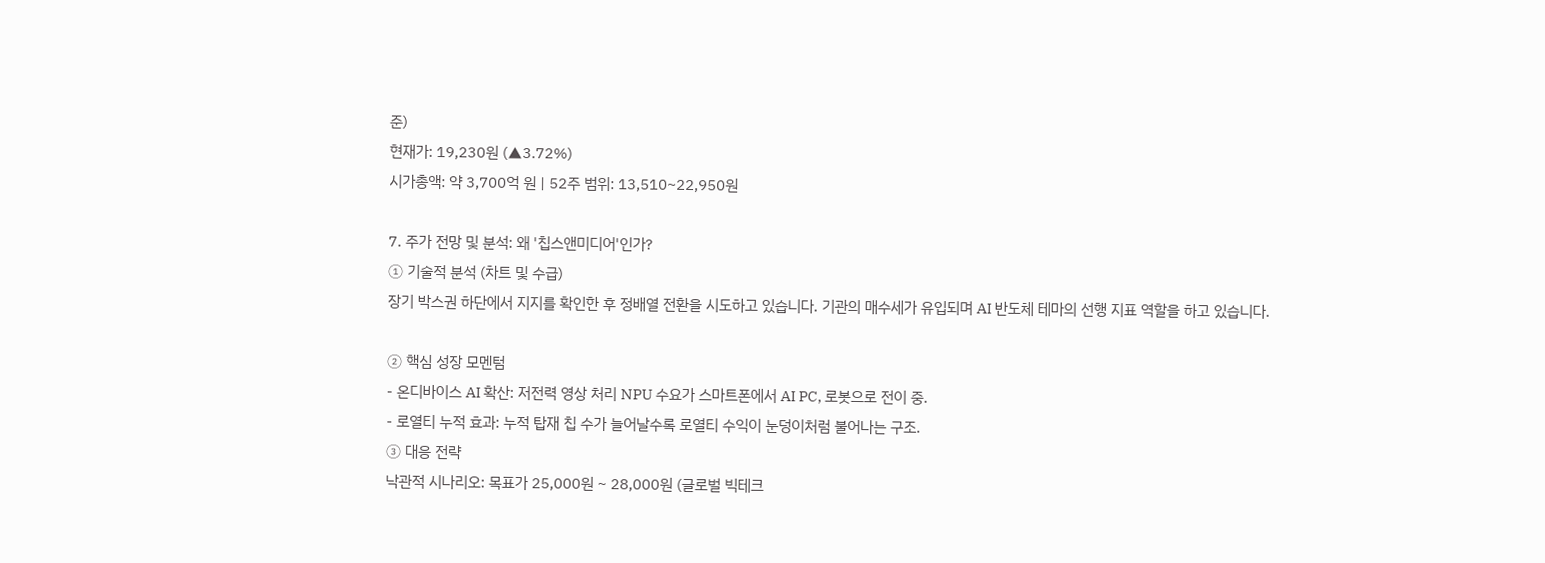준)
현재가: 19,230원 (▲3.72%)
시가총액: 약 3,700억 원 | 52주 범위: 13,510~22,950원

7. 주가 전망 및 분석: 왜 '칩스앤미디어'인가?
① 기술적 분석 (차트 및 수급)
장기 박스권 하단에서 지지를 확인한 후 정배열 전환을 시도하고 있습니다. 기관의 매수세가 유입되며 AI 반도체 테마의 선행 지표 역할을 하고 있습니다.

② 핵심 성장 모멘텀
- 온디바이스 AI 확산: 저전력 영상 처리 NPU 수요가 스마트폰에서 AI PC, 로봇으로 전이 중.
- 로열티 누적 효과: 누적 탑재 칩 수가 늘어날수록 로열티 수익이 눈덩이처럼 불어나는 구조.
③ 대응 전략
낙관적 시나리오: 목표가 25,000원 ~ 28,000원 (글로벌 빅테크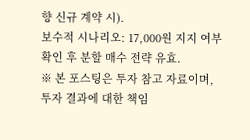향 신규 계약 시).
보수적 시나리오: 17,000원 지지 여부 확인 후 분할 매수 전략 유효.
※ 본 포스팅은 투자 참고 자료이며, 투자 결과에 대한 책임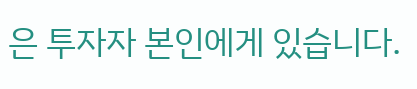은 투자자 본인에게 있습니다.